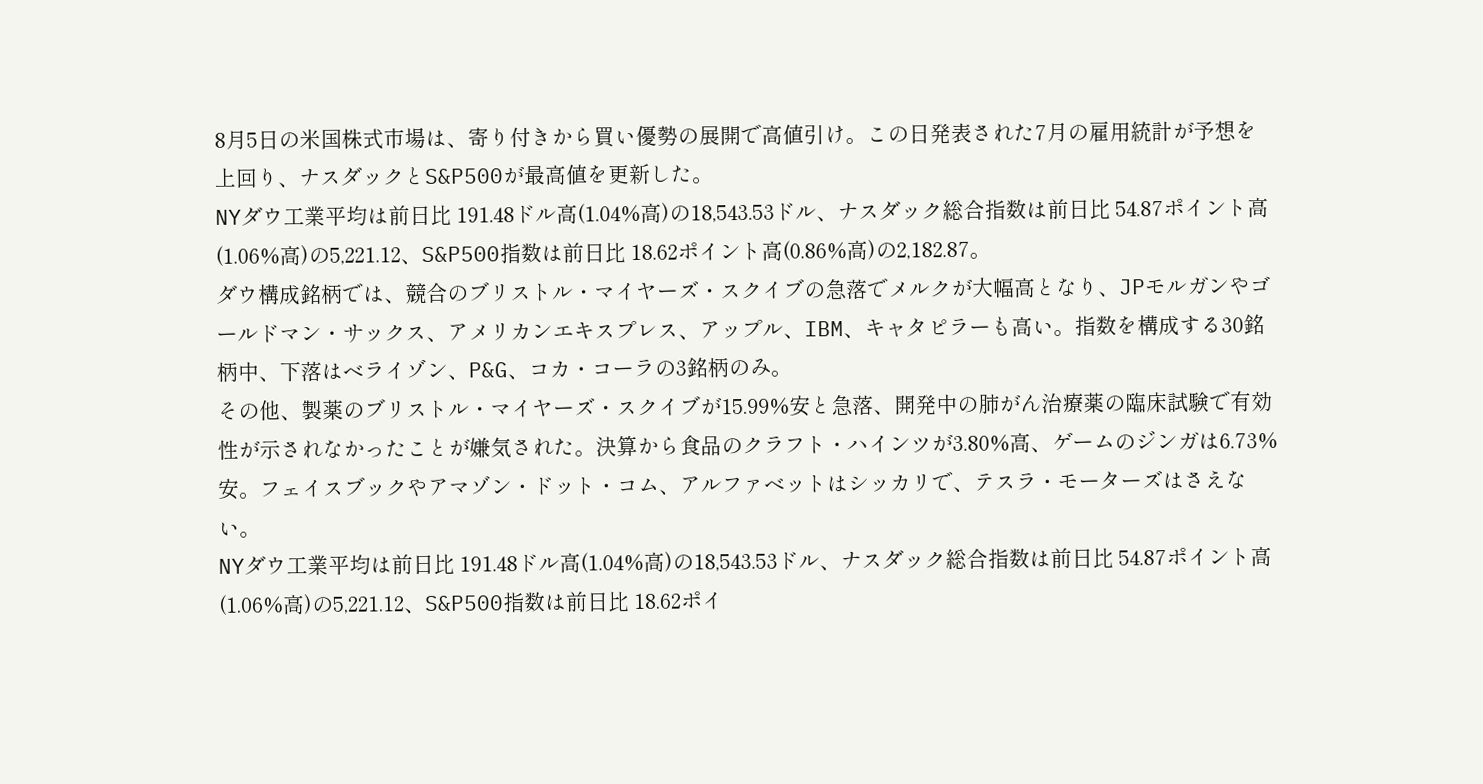8月5日の米国株式市場は、寄り付きから買い優勢の展開で高値引け。この日発表された7月の雇用統計が予想を上回り、ナスダックとS&P500が最高値を更新した。
NYダウ工業平均は前日比 191.48ドル高(1.04%高)の18,543.53ドル、ナスダック総合指数は前日比 54.87ポイント高(1.06%高)の5,221.12、S&P500指数は前日比 18.62ポイント高(0.86%高)の2,182.87。
ダウ構成銘柄では、競合のブリストル・マイヤーズ・スクイブの急落でメルクが大幅高となり、JPモルガンやゴールドマン・サックス、アメリカンエキスプレス、アップル、IBM、キャタピラーも高い。指数を構成する30銘柄中、下落はベライゾン、P&G、コカ・コーラの3銘柄のみ。
その他、製薬のブリストル・マイヤーズ・スクイブが15.99%安と急落、開発中の肺がん治療薬の臨床試験で有効性が示されなかったことが嫌気された。決算から食品のクラフト・ハインツが3.80%高、ゲームのジンガは6.73%安。フェイスブックやアマゾン・ドット・コム、アルファベットはシッカリで、テスラ・モーターズはさえない。
NYダウ工業平均は前日比 191.48ドル高(1.04%高)の18,543.53ドル、ナスダック総合指数は前日比 54.87ポイント高(1.06%高)の5,221.12、S&P500指数は前日比 18.62ポイ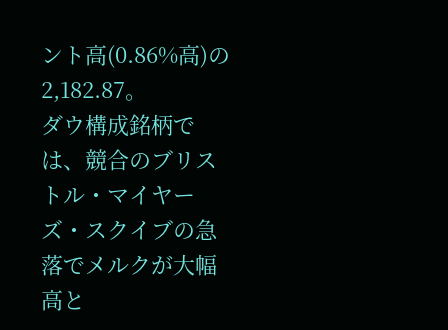ント高(0.86%高)の2,182.87。
ダウ構成銘柄では、競合のブリストル・マイヤーズ・スクイブの急落でメルクが大幅高と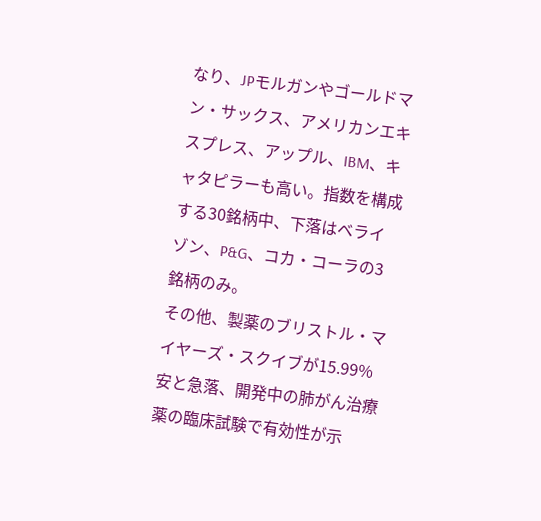なり、JPモルガンやゴールドマン・サックス、アメリカンエキスプレス、アップル、IBM、キャタピラーも高い。指数を構成する30銘柄中、下落はベライゾン、P&G、コカ・コーラの3銘柄のみ。
その他、製薬のブリストル・マイヤーズ・スクイブが15.99%安と急落、開発中の肺がん治療薬の臨床試験で有効性が示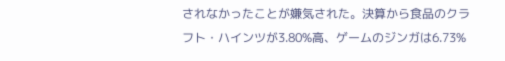されなかったことが嫌気された。決算から食品のクラフト・ハインツが3.80%高、ゲームのジンガは6.73%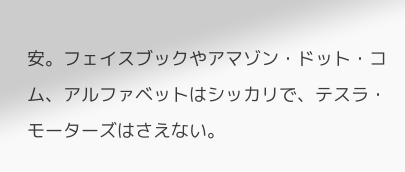安。フェイスブックやアマゾン・ドット・コム、アルファベットはシッカリで、テスラ・モーターズはさえない。